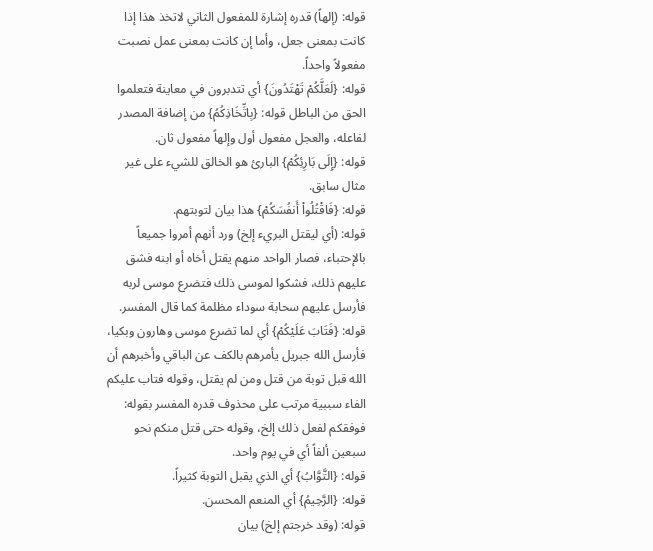قوله: (إلهاً) قدره إشارة للمفعول الثاني لاتخذ هذا إذا كانت بمعنى جعل، وأما إن كانت بمعنى عمل نصبت مفعولاً واحداً.
قوله: {لَعَلَّكُمْ تَهْتَدُونَ} أي تتدبرون في معاينة فتعلموا الحق من الباطل قوله: {بِاتِّخَاذِكُمُ} من إضافة المصدر لفاعله، والعجل مفعول أول وإلهاً مفعول ثان.
قوله: {إِلَى بَارِئِكُمْ} البارئ هو الخالق للشيء على غير مثال سابق.
قوله: {فَاقْتُلُواْ أَنفُسَكُمْ} هذا بيان لتوبتهم.
قوله: (أي ليقتل البريء إلخ) ورد أنهم أمروا جميعاً بالإحتباء، فصار الواحد منهم يقتل أخاه أو ابنه فشق عليهم ذلك، فشكوا لموسى ذلك فتضرع موسى لربه فأرسل عليهم سحابة سوداء مظلمة كما قال المفسر.
قوله: {فَتَابَ عَلَيْكُمْ} أي لما تضرع موسى وهارون وبكيا، فأرسل الله جبريل يأمرهم بالكف عن الباقي وأخبرهم أن الله قبل توبة من قتل ومن لم يقتل، وقوله فتاب عليكم الفاء سببية مرتب على محذوف قدره المفسر بقوله: فوفقكم لفعل ذلك إلخ، وقوله حتى قتل منكم نحو سبعين ألفاً أي في يوم واحد.
قوله: {التَّوَّابُ} أي الذي يقبل التوبة كثيراً.
قوله: {الرَّحِيمُ} أي المنعم المحسن.
قوله: (وقد خرجتم إلخ) بيان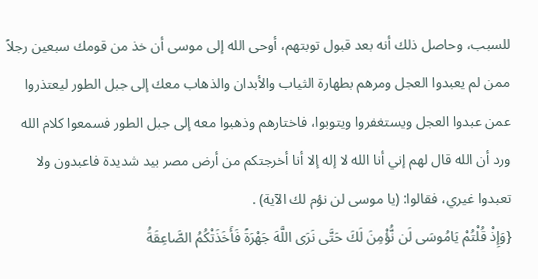للسبب، وحاصل ذلك أنه بعد قبول توبتهم، أوحى الله إلى موسى أن خذ من قومك سبعين رجلاً ممن لم يعبدوا العجل ومرهم بطهارة الثياب والأبدان والذهاب معك إلى جبل الطور ليعتذروا عمن عبدوا العجل ويستغفروا ويتوبوا، فاختارهم وذهبوا معه إلى جبل الطور فسمعوا كلام الله ورد أن الله قال لهم إني أنا الله لا إله إلا أنا أخرجتكم من أرض مصر بيد شديدة فاعبدون ولا تعبدوا غيري، فقالوا: (يا موسى لن نؤم لك الآية) .
{وَإِذْ قُلْتُمْ يَامُوسَى لَن نُّؤْمِنَ لَكَ حَتَّى نَرَى اللَّهَ جَهْرَةً فَأَخَذَتْكُمُ الصَّاعِقَةُ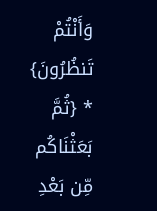وَأَنْتُمْ تَنظُرُونَ} * {ثُمَّ بَعَثْنَاكُم مِّن بَعْدِ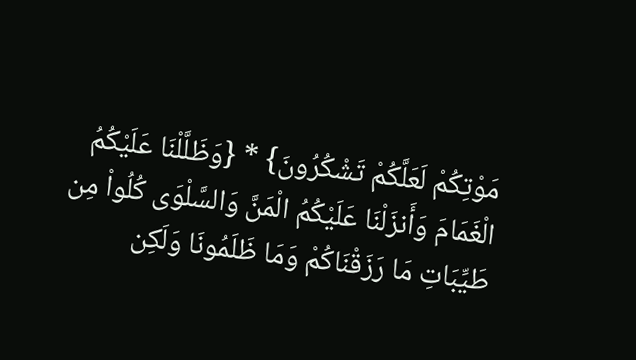مَوْتِكُمْ لَعَلَّكُمْ تَشْكُرُونَ} * {وَظَلَّلْنَا عَلَيْكُمُ الْغَمَامَ وَأَنزَلْنَا عَلَيْكُمُ الْمَنَّ وَالسَّلْوَى كُلُواْ مِن طَيِّبَاتِ مَا رَزَقْنَاكُمْ وَمَا ظَلَمُونَا وَلَكِن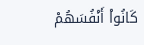كَانُواْ أَنْفُسَهُمْ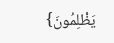يَظْلِمُونَ}